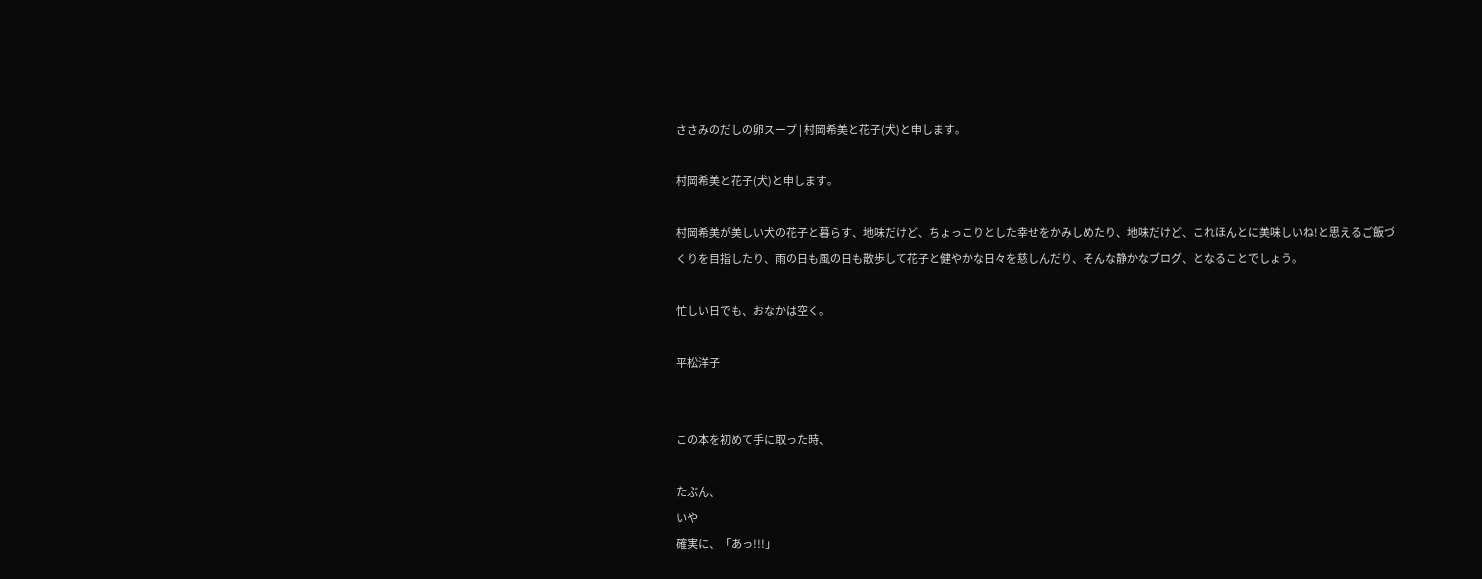ささみのだしの卵スープ | 村岡希美と花子(犬)と申します。

村岡希美と花子(犬)と申します。

村岡希美が美しい犬の花子と暮らす、地味だけど、ちょっこりとした幸せをかみしめたり、地味だけど、これほんとに美味しいね!と思えるご飯づくりを目指したり、雨の日も風の日も散歩して花子と健やかな日々を慈しんだり、そんな静かなブログ、となることでしょう。

忙しい日でも、おなかは空く。

平松洋子


この本を初めて手に取った時、

たぶん、
いや
確実に、「あっ!!!」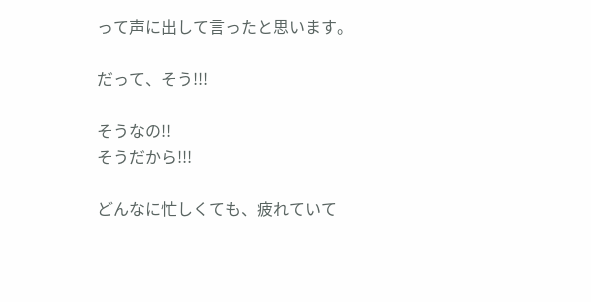って声に出して言ったと思います。

だって、そう!!!

そうなの!!
そうだから!!!

どんなに忙しくても、疲れていて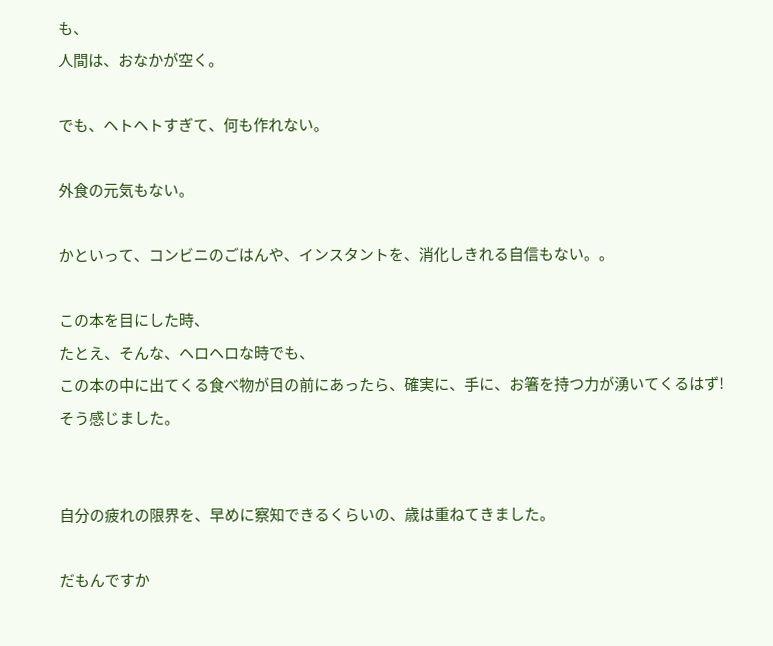も、
人間は、おなかが空く。

でも、ヘトヘトすぎて、何も作れない。

外食の元気もない。

かといって、コンビニのごはんや、インスタントを、消化しきれる自信もない。。

この本を目にした時、
たとえ、そんな、ヘロヘロな時でも、
この本の中に出てくる食べ物が目の前にあったら、確実に、手に、お箸を持つ力が湧いてくるはず!
そう感じました。


自分の疲れの限界を、早めに察知できるくらいの、歳は重ねてきました。

だもんですか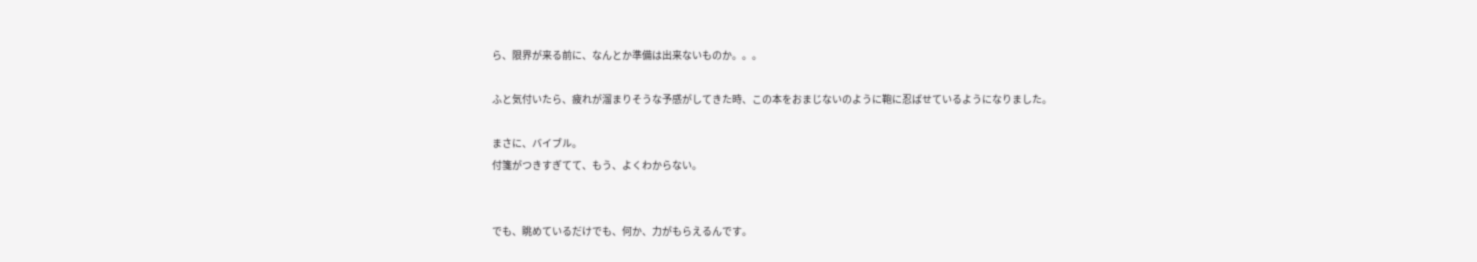ら、限界が来る前に、なんとか準備は出来ないものか。。。

ふと気付いたら、疲れが溜まりそうな予感がしてきた時、この本をおまじないのように鞄に忍ばせているようになりました。

まさに、バイブル。
付箋がつきすぎてて、もう、よくわからない。


でも、眺めているだけでも、何か、力がもらえるんです。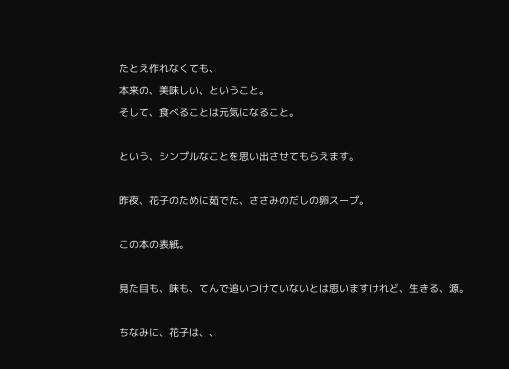たとえ作れなくても、
本来の、美味しい、ということ。
そして、食べることは元気になること。

という、シンプルなことを思い出させてもらえます。

昨夜、花子のために茹でた、ささみのだしの卵スープ。

この本の表紙。

見た目も、味も、てんで追いつけていないとは思いますけれど、生きる、源。

ちなみに、花子は、、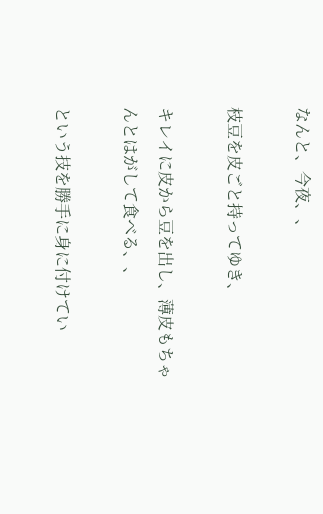なんと、今夜、、

枝豆を皮ごと持ってゆき、

キレイに皮から豆を出し、薄皮もちゃんとはがして食べる、、

という技を勝手に身に付けてい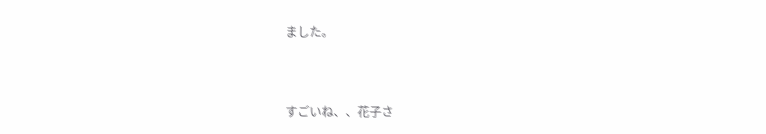ました。


すごいね、、花子さ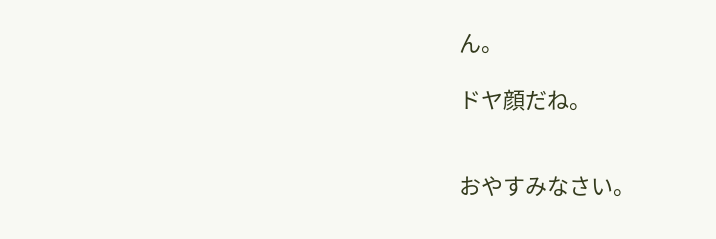ん。

ドヤ顔だね。


おやすみなさい。